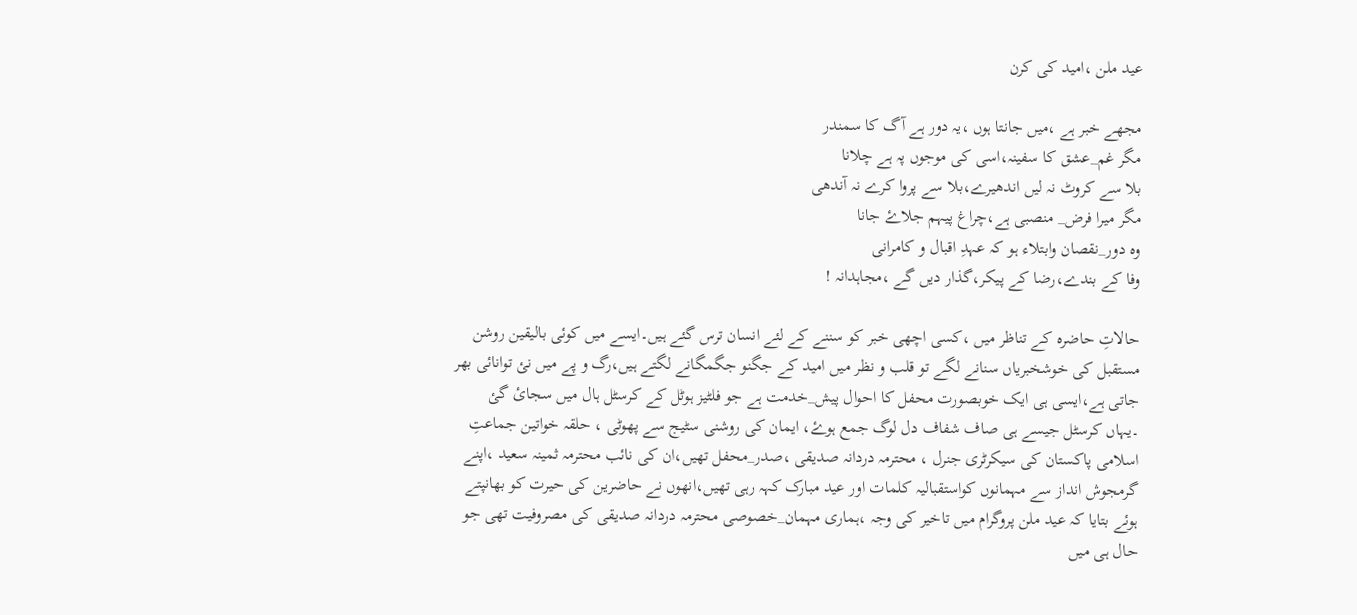عید ملن ،امید کی کرن

مجھے خبر ہے ،میں جانتا ہوں ،یہ دور ہے آگ کا سمندر
مگر غم_عشق کا سفینہ،اسی کی موجوں پہ ہے چلانا
بلا سے کروٹ نہ لیں اندھیرے،بلا سے پروا کرے نہ آندھی
مگر میرا فرض_ منصبی ہے،چراغ پیہم جلاۓ جانا
وہ دور_نقصان وابتلاء ہو کہ عہدِ اقبال و کامرانی
وفا کے بندے،رضا کے پیکر،گذار دیں گے ،مجاہدانہ !

حالاتِ حاضرہ کے تناظر میں ،کسی اچھی خبر کو سننے کے لئے انسان ترس گئے ہیں۔ایسے میں کوئی بالیقین روشن مستقبل کی خوشخبریاں سنانے لگے تو قلب و نظر میں امید کے جگنو جگمگانے لگتے ہیں،رگ و پے میں نئ توانائی بھر جاتی ہے،ایسی ہی ایک خوبصورت محفل کا احوال پیش_خدمت ہے جو فلٹیز ہوٹل کے کرسٹل ہال میں سجائ گئ ۔یہاں کرسٹل جیسے ہی صاف شفاف دل لوگ جمع ہوۓ، ایمان کی روشنی سٹیج سے پھوٹی ، حلقہ خواتین جماعتِ اسلامی پاکستان کی سیکرٹری جنرل ، محترمہ دردانہ صدیقی ،صدر_محفل تھیں،ان کی نائب محترمہ ثمینہ سعید ،اپنے گرمجوش انداز سے مہمانوں کواستقبالیہ کلمات اور عید مبارک کہہ رہی تھیں،انھوں نے حاضرین کی حیرت کو بھانپتے ہوئے بتایا کہ عید ملن پروگرام میں تاخیر کی وجہ ،ہماری مہمان_خصوصی محترمہ دردانہ صدیقی کی مصروفیت تھی جو حال ہی میں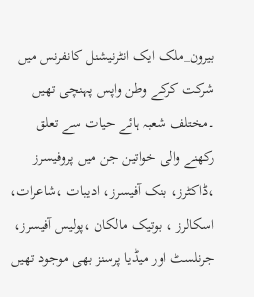بیرون_ملک ایک انٹرنیشنل کانفرنس میں شرکت کرکے وطن واپس پہنچی تھیں ۔مختلف شعبہ ہائے حیات سے تعلق رکھنے والی خواتین جن میں پروفیسرز ،ڈاکٹرز، بنک آفیسرز، ادیبات ،شاعرات، اسکالرز ، بوتیک مالکان ،پولیس آفیسرز، جرنلسٹ اور میڈیا پرسنز بھی موجود تھیں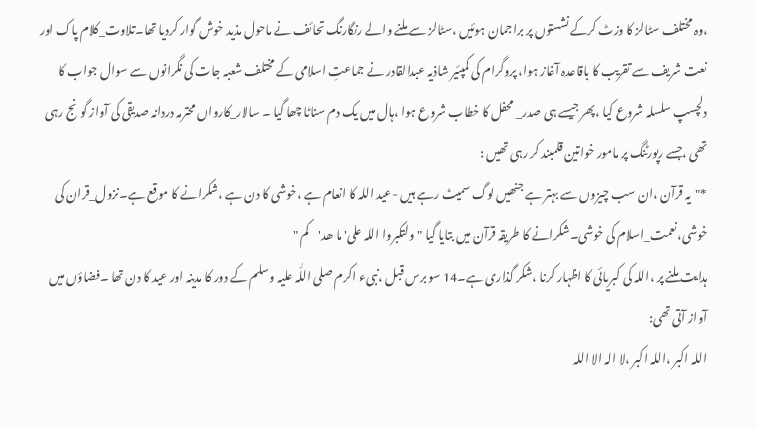،وہ مختلف سٹالز کا وزٹ کرکے نشستوں پر براجمان ہوئیں ،سٹالز سے ملنے والے رنگارنگ تحائف نے ماحول مذید خوش گوار کردیا تھا۔تلاوت_کلام پاک اور نعت شریف سے تقریب کا باقاعدہ آغاز ہوا، پروگرام کی کمپئیر شاذیہ عبدالقادر نے جماعتِ اسلامی کے مختلف شعبہ جات کی نگرانوں سے سوال جواب کا دلچسپ سلسلہ شروع کیا ،پھر جیسے ہی صدر_ محفل کا خطاب شروع ہوا ،ہال میں یک دم سناٹا چھا گیا ۔ سالار_کارواں محترمہ دردانہ صدیقی کی آواز گونج رہی تھی ،جسے رپورٹنگ پر مامور خواتین قلمبند کر رہی تھیں :
*"یہ قرآن ،ان سب چیزوں سے بہتر ہے جنھیں لوگ سمیٹ رہے ہیں -عید اللہ کا انعام ہے ،خوشی کا دن ہے ،شکرانے کا موقع ہے۔نزول_قران کی خوشی،نعمت_اسلام کی خوشی۔شکرانے کا طریقہ قرآن میں بتایا گیا "ولتکبروا اللہ علی' ما ھد'کم "
ہدایت ملنے پر ،اللہ کی کبریائی کا اظہار کرنا ،شکر گذاری ہے۔14 سو برس قبل ،نبیء اکرم صلی اللّٰہ علیہ وسلم کے دور کا مدینہ اور عید کا دن تھا ۔فضاؤں میں آواز آتی تھی:
اللہ اکبر ،اللہ اکبر ،لا الہ الا اللہ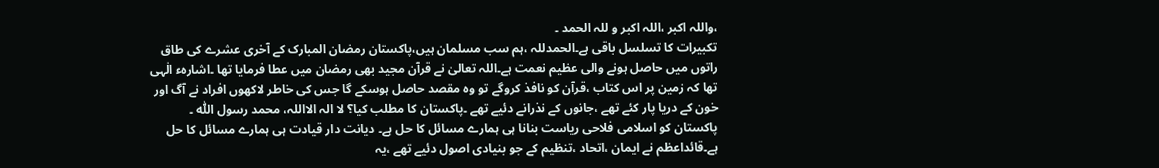،واللہ اکبر ،اللہ اکبر و للہ الحمد ۔
تکبیرات کا تسلسل باقی ہے۔الحمدللہ ،ہم سب مسلمان ہیں،پاکستان رمضان المبارک کے آخری عشرے کی طاق راتوں میں حاصل ہونے والی عظیم نعمت ہے۔اللہ تعالیٰ نے قرآن مجید بھی رمضان میں عطا فرمایا تھا ۔اشارہء الٰہی تھا کہ زمین پر اس کتاب ،قرآن کو نافذ کروگے تو وہ مقصد حاصل ہوسکے گا جس کی خاطر لاکھوں افراد نے آگ اور خون کے دریا پار کئے تھے ،جانوں کے نذرانے دئیے تھے ۔پاکستان کا مطلب کیا؟ لا الہ الااللہ، محمد رسول اللّٰہ ۔
پاکستان کو اسلامی فلاحی ریاست بنانا ہی ہمارے مسائل کا حل ہے۔ دیانت دار قیادت ہی ہمارے مسائل کا حل ہے۔قائداعظم نے ایمان ،اتحاد ،تنظیم کے جو بنیادی اصول دئیے تھے ،یہ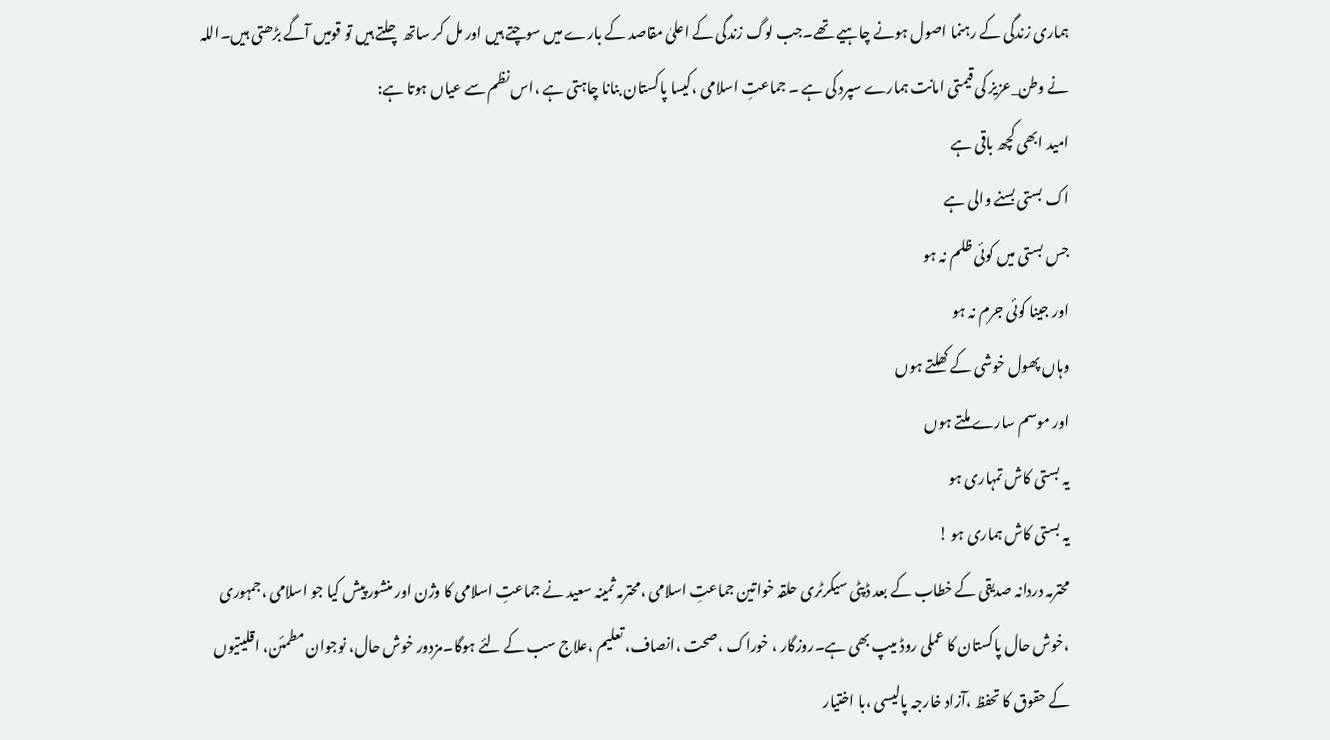ہماری زندگی کے رہنما اصول ہونے چاہیے تھے۔جب لوگ زندگی کے اعلیٰ مقاصد کے بارے میں سوچتے ہیں اور مل کر ساتھ چلتے ہیں تو قومیں آگے بڑھتی ہیں۔اللہ نے وطن_عزیز کی قیمتی امانت ہمارے سپرد کی ہے ۔ جماعتِ اسلامی ،کیسا پاکستان بنانا چاہتی ہے ،اس نظم سے عیاں ہوتا ہے:
امید ابھی کچھ باقی ہے
اک بستی بسنے والی ہے
جس بستی میں کوئی ظلم نہ ہو
اور جینا کوئی جرم نہ ہو
وہاں پھول خوشی کے کھلتے ہوں
اور موسم سارے ملتے ہوں
یہ بستی کاش تمہاری ہو
یہ بستی کاش ہماری ہو !
محترمہ دردانہ صدیقی کے خطاب کے بعد ڈپٹی سیکرٹری حلقہ خواتین جماعتِ اسلامی ،محترمہ ثمینہ سعید نے جماعتِ اسلامی کا وژن اور منشور پیش کیا جو اسلامی ،جمہوری ،خوش حال پاکستان کا عملی روڈ میپ بھی ہے۔روزگار ، خوراک ،صحت ،انصاف، تعلیم ،علاج سب کے لئے ہوگا۔مزدور خوش حال، نوجوان مطمئن، اقلیتیوں کے حقوق کا تحفظ ،آزاد خارجہ پالیسی ،با اختیار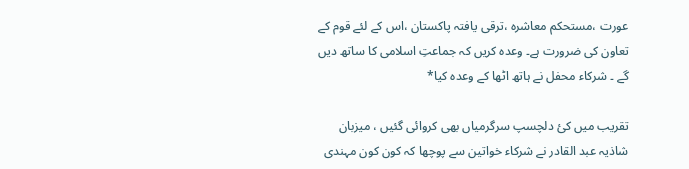عورت ،مستحکم معاشرہ ،ترقی یافتہ پاکستان ،اس کے لئے قوم کے تعاون کی ضرورت ہے۔ وعدہ کریں کہ جماعتِ اسلامی کا ساتھ دیں گے ۔ شرکاء محفل نے ہاتھ اٹھا کے وعدہ کیا*

تقریب میں کئ دلچسپ سرگرمیاں بھی کروائی گئیں ، میزبان شاذیہ عبد القادر نے شرکاء خواتین سے پوچھا کہ کون کون مہندی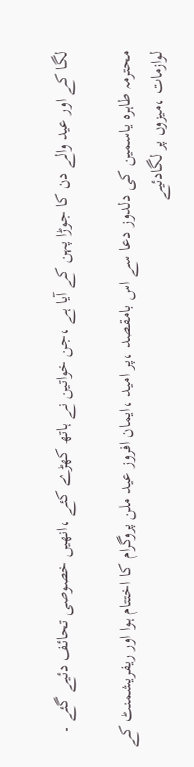لگا کے اور عید والے دن کا جوڑا پہن کے آیا ہے ،جن خواتین نے ہاتھ کھڑے کئے ،انھیں خصوصی تحائف دئیے گئے ۔

محترمہ طاہرہ یاسمین کی دلدوز دعا سے اس بامقصد ،پر امید ،ایمان افروز عید ملن پروگرام کا اختتام ہوا اور ریفریشمنٹ کے لوازمات ،میزوں پر لگادئیے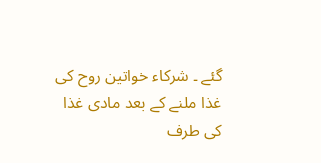گئے ۔ شرکاء خواتین روح کی غذا ملنے کے بعد مادی غذا کی طرف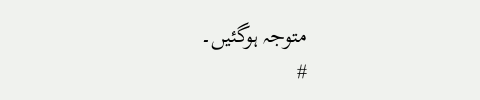متوجہ ہوگئیں۔
#